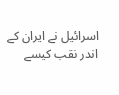اسرائیل نے ایران کے اندر نقب کیسے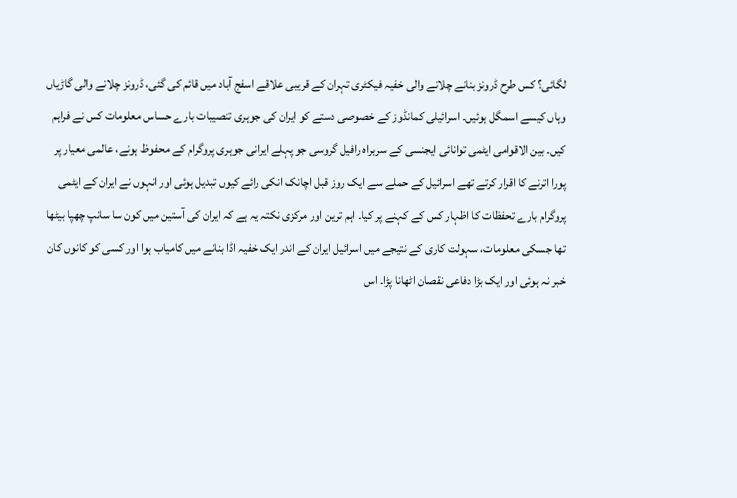لگائی؟ کس طرح ڈرونز بنانے چلانے والی خفیہ فیکٹری تہران کے قریبی علاقے اسفج آباد میں قائم کی گئی، ڈرونز چلانے والی گاڑیاں وہاں کیسے اسمگل ہوئیں۔ اسرائیلی کمانڈوز کے خصوصی دستے کو ایران کی جوہری تنصیبات بارے حساس معلومات کس نے فراہم کیں۔ بین الاقوامی ایٹمی توانائی ایجنسی کے سربراہ رافیل گروسی جو پہلے ایرانی جوہری پروگرام کے محفوظ ہونے، عالمی معیار پر پورا اترنے کا اقرار کرتے تھے اسرائیل کے حملے سے ایک روز قبل اچانک انکی رائے کیوں تبدیل ہوئی اور انہوں نے ایران کے ایٹمی پروگرام بارے تحفظات کا اظہار کس کے کہنے پر کیا۔ اہم ترین اور مرکزی نکتہ یہ ہے کہ ایران کی آستین میں کون سا سانپ چھپا بیٹھا تھا جسکی معلومات، سہولت کاری کے نتیجے میں اسرائیل ایران کے اندر ایک خفیہ اڈا بنانے میں کامیاب ہوا اور کسی کو کانوں کان خبر نہ ہوئی اور ایک بڑا دفاعی نقصان اٹھانا پڑا۔ اس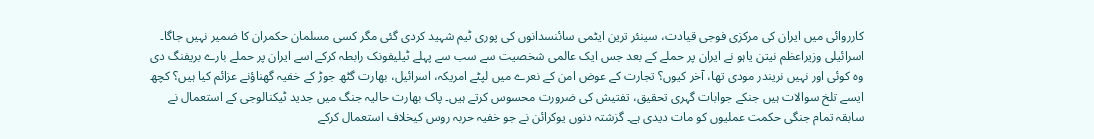کارروائی میں ایران کی مرکزی فوجی قیادت، سینئر ترین ایٹمی سائنسدانوں کی پوری ٹیم شہید کردی گئی مگر کسی مسلمان حکمران کا ضمیر نہیں جاگا۔ اسرائیلی وزیراعظم نیتن یاہو نے ایران پر حملے کے بعد جس ایک عالمی شخصیت سے سب سے پہلے ٹیلیفونک رابطہ کرکے اسے ایران پر حملے بارے بریفنگ دی وہ کوئی اور نہیں نریندر مودی تھا، آخر کیوں؟ تجارت کے عوض امن کے نعرے میں لپٹے امریکہ، اسرائیل، بھارت گٹھ جوڑ کے خفیہ گھناؤنے عزائم کیا ہیں؟ کچھ ایسے تلخ سوالات ہیں جنکے جوابات گہری تحقیق، تفتیش کی ضرورت محسوس کرتے ہیں۔ پاک بھارت حالیہ جنگ میں جدید ٹیکنالوجی کے استعمال نے سابقہ تمام جنگی حکمت عملیوں کو مات دیدی ہے۔ گزشتہ دنوں یوکرائن نے جو خفیہ حربہ روس کیخلاف استعمال کرکے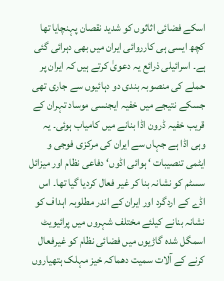اسکے فضائی اثاثوں کو شدید نقصان پہنچایا تھا کچھ ایسی ہی کارروائی ایران میں بھی دہرائی گئی ہے۔ اسرائیلی ذرائع یہ دعویٰ کرتے ہیں کہ ایران پر حملے کی منصوبہ بندی دو دہائیوں سے جاری تھی جسکے نتیجے میں خفیہ ایجنسی موساد تہران کے قریب خفیہ ڈرون اڈا بنانے میں کامیاب ہوئی۔ یہ وہی اڈا ہے جہاں سے ایران کی مرکزی فوجی و ایٹمی تنصیبات ‘ ہوائی اڈوں‘ دفاعی نظام اور میزائل سسٹم کو نشانہ بنا کر غیر فعال کردیا گیا تھا۔ اس اڈے کے اردگرد اور ایران کے اندر مطلوبہ اہداف کو نشانہ بنانے کیلئے مختلف شہروں میں پرائیویٹ اسمگل شدہ گاڑیوں میں فضائی نظام کو غیرفعال کرنے کے آلات سمیت دھماکہ خیز مہلک ہتھیاروں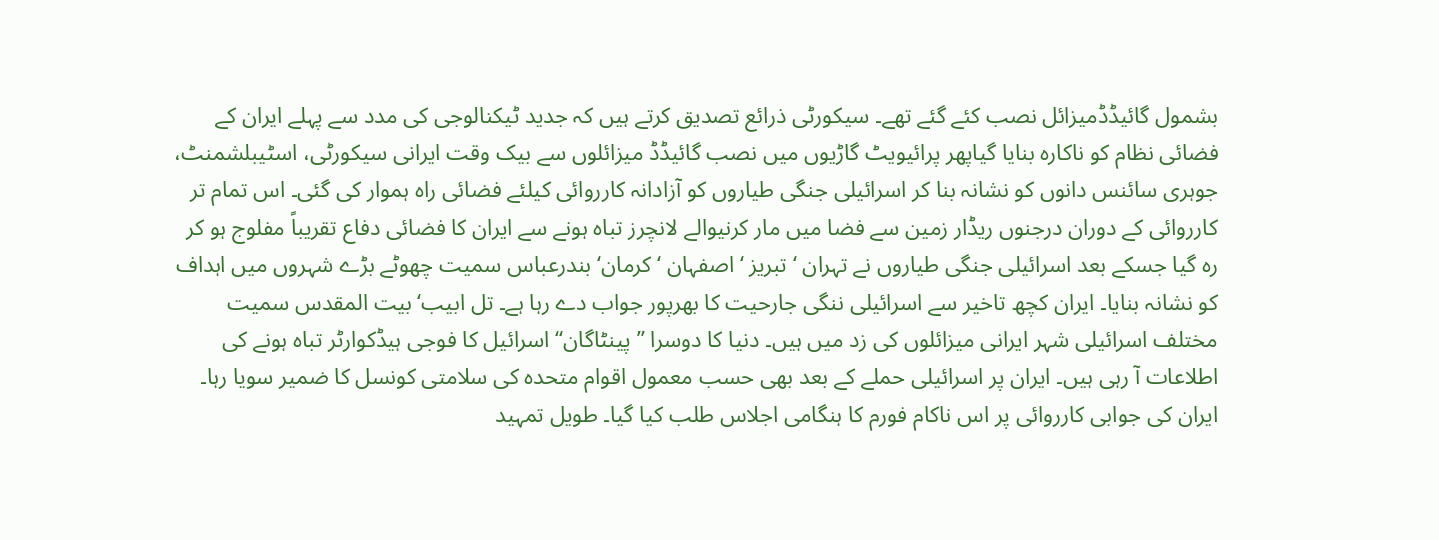بشمول گائیڈڈمیزائل نصب کئے گئے تھے۔ سیکورٹی ذرائع تصدیق کرتے ہیں کہ جدید ٹیکنالوجی کی مدد سے پہلے ایران کے فضائی نظام کو ناکارہ بنایا گیاپھر پرائیویٹ گاڑیوں میں نصب گائیڈڈ میزائلوں سے بیک وقت ایرانی سیکورٹی، اسٹیبلشمنٹ، جوہری سائنس دانوں کو نشانہ بنا کر اسرائیلی جنگی طیاروں کو آزادانہ کارروائی کیلئے فضائی راہ ہموار کی گئی۔ اس تمام تر کارروائی کے دوران درجنوں ریڈار زمین سے فضا میں مار کرنیوالے لانچرز تباہ ہونے سے ایران کا فضائی دفاع تقریباً مفلوج ہو کر رہ گیا جسکے بعد اسرائیلی جنگی طیاروں نے تہران ‘تبریز ‘ اصفہان ‘کرمان‘ بندرعباس سمیت چھوٹے بڑے شہروں میں اہداف کو نشانہ بنایا۔ ایران کچھ تاخیر سے اسرائیلی ننگی جارحیت کا بھرپور جواب دے رہا ہے۔ تل ابیب‘ بیت المقدس سمیت مختلف اسرائیلی شہر ایرانی میزائلوں کی زد میں ہیں۔ دنیا کا دوسرا ”پینٹاگان“ اسرائیل کا فوجی ہیڈکوارٹر تباہ ہونے کی اطلاعات آ رہی ہیں۔ ایران پر اسرائیلی حملے کے بعد بھی حسب معمول اقوام متحدہ کی سلامتی کونسل کا ضمیر سویا رہا۔ ایران کی جوابی کارروائی پر اس ناکام فورم کا ہنگامی اجلاس طلب کیا گیا۔ طویل تمہید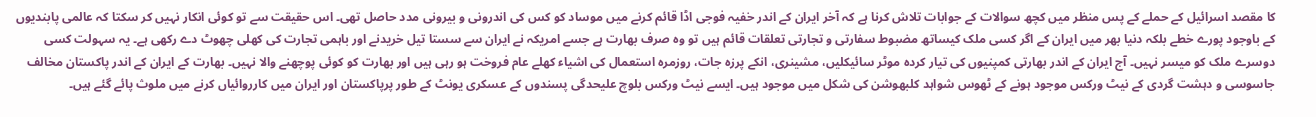کا مقصد اسرائیل کے حملے کے پس منظر میں کچھ سوالات کے جوابات تلاش کرنا ہے کہ آخر ایران کے اندر خفیہ فوجی اڈا قائم کرنے میں موساد کو کس کی اندرونی و بیرونی مدد حاصل تھی۔ اس حقیقت سے تو کوئی انکار نہیں کر سکتا کہ عالمی پابندیوں کے باوجود پورے خطے بلکہ دنیا بھر میں ایران کے اگر کسی ملک کیساتھ مضبوط سفارتی و تجارتی تعلقات قائم ہیں تو وہ صرف بھارت ہے جسے امریکہ نے ایران سے سستا تیل خریدنے اور باہمی تجارت کی کھلی چھوٹ دے رکھی ہے۔ یہ سہولت کسی دوسرے ملک کو میسر نہیں۔ آج ایران کے اندر بھارتی کمپنیوں کی تیار کردہ موٹر سائیکلیں، مشینری، انکے پرزہ جات، روزمرہ استعمال کی اشیاء کھلے عام فروخت ہو رہی ہیں اور بھارت کو کوئی پوچھنے والا نہیں۔ بھارت کے ایران کے اندر پاکستان مخالف جاسوسی و دہشت گردی کے نیٹ ورکس موجود ہونے کے ٹھوس شواہد کلبھوشن کی شکل میں موجود ہیں۔ ایسے نیٹ ورکس بلوچ علیحدگی پسندوں کے عسکری یونٹ کے طور پرپاکستان اور ایران میں کارروائیاں کرنے میں ملوث پائے گئے ہیں۔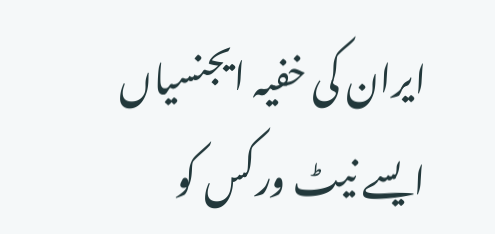ایران کی خفیہ ایجنسیاں ایسے نیٹ ورکس کو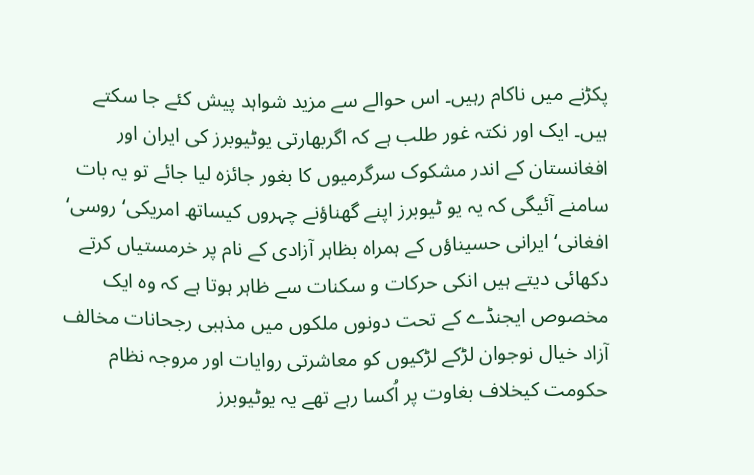پکڑنے میں ناکام رہیں۔ اس حوالے سے مزید شواہد پیش کئے جا سکتے ہیں۔ ایک اور نکتہ غور طلب ہے کہ اگربھارتی یوٹیوبرز کی ایران اور افغانستان کے اندر مشکوک سرگرمیوں کا بغور جائزہ لیا جائے تو یہ بات سامنے آئیگی کہ یہ یو ٹیوبرز اپنے گھناؤنے چہروں کیساتھ امریکی‘ روسی‘ افغانی‘ ایرانی حسیناؤں کے ہمراہ بظاہر آزادی کے نام پر خرمستیاں کرتے دکھائی دیتے ہیں انکی حرکات و سکنات سے ظاہر ہوتا ہے کہ وہ ایک مخصوص ایجنڈے کے تحت دونوں ملکوں میں مذہبی رجحانات مخالف آزاد خیال نوجوان لڑکے لڑکیوں کو معاشرتی روایات اور مروجہ نظام حکومت کیخلاف بغاوت پر اُکسا رہے تھے یہ یوٹیوبرز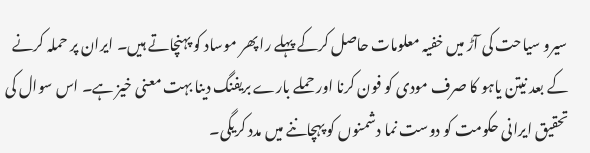سیرو سیاحت کی آڑ میں خفیہ معلومات حاصل کرکے پہلے را پھر موساد کو پہنچاتے ہیں۔ ایران پر حملہ کرنے کے بعد نیتن یاہو کا صرف مودی کو فون کرنا اور حملے بارے بریفنگ دینا بہت معنی خیز ہے۔ اس سوال کی تحقیق ایرانی حکومت کو دوست نما دشمنوں کو پہچاننے میں مدد کریگی۔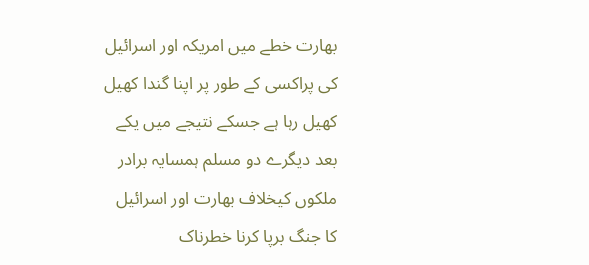بھارت خطے میں امریکہ اور اسرائیل کی پراکسی کے طور پر اپنا گندا کھیل کھیل رہا ہے جسکے نتیجے میں یکے بعد دیگرے دو مسلم ہمسایہ برادر ملکوں کیخلاف بھارت اور اسرائیل کا جنگ برپا کرنا خطرناک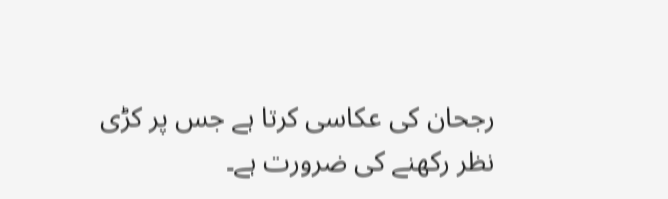رجحان کی عکاسی کرتا ہے جس پر کڑی نظر رکھنے کی ضرورت ہے۔